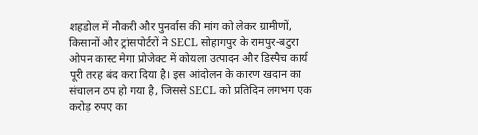शहडोल में नौकरी और पुनर्वास की मांग को लेकर ग्रामीणों, किसानों और ट्रांसपोर्टरों ने SECL सोहागपुर के रामपुर-बटुरा ओपन कास्ट मेगा प्रोजेक्ट में कोयला उत्पादन और डिस्पैच कार्य पूरी तरह बंद करा दिया है। इस आंदोलन के कारण खदान का संचालन ठप हो गया है, जिससे SECL को प्रतिदिन लगभग एक करोड़ रुपए का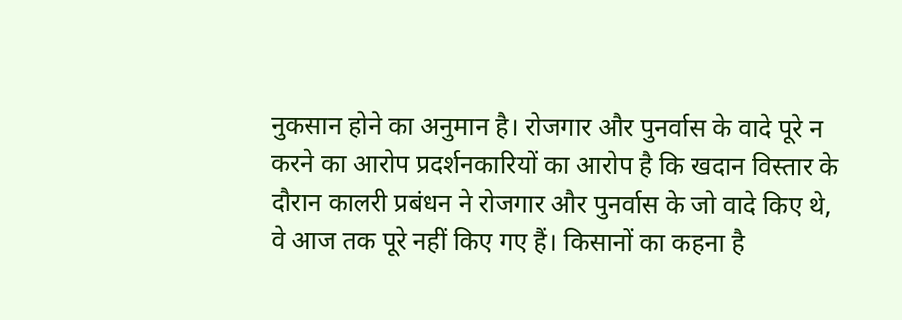नुकसान होने का अनुमान है। रोजगार और पुनर्वास के वादे पूरे न करने का आरोप प्रदर्शनकारियों का आरोप है कि खदान विस्तार के दौरान कालरी प्रबंधन ने रोजगार और पुनर्वास के जो वादे किए थे, वे आज तक पूरे नहीं किए गए हैं। किसानों का कहना है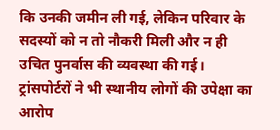कि उनकी जमीन ली गई, लेकिन परिवार के सदस्यों को न तो नौकरी मिली और न ही उचित पुनर्वास की व्यवस्था की गई। ट्रांसपोर्टरों ने भी स्थानीय लोगों की उपेक्षा का आरोप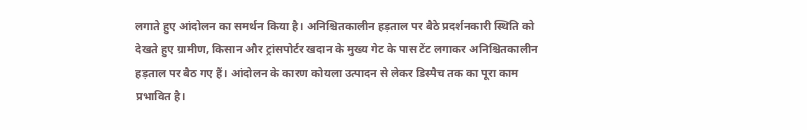लगाते हुए आंदोलन का समर्थन किया है। अनिश्चितकालीन हड़ताल पर बैठे प्रदर्शनकारी स्थिति को देखते हुए ग्रामीण, किसान और ट्रांसपोर्टर खदान के मुख्य गेट के पास टेंट लगाकर अनिश्चितकालीन हड़ताल पर बैठ गए हैं। आंदोलन के कारण कोयला उत्पादन से लेकर डिस्पैच तक का पूरा काम प्रभावित है।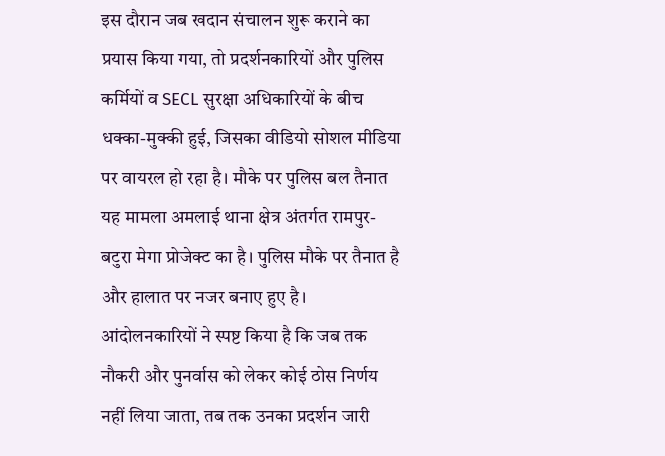इस दौरान जब खदान संचालन शुरू कराने का प्रयास किया गया, तो प्रदर्शनकारियों और पुलिस कर्मियों व SECL सुरक्षा अधिकारियों के बीच धक्का-मुक्की हुई, जिसका वीडियो सोशल मीडिया पर वायरल हो रहा है। मौके पर पुलिस बल तैनात यह मामला अमलाई थाना क्षेत्र अंतर्गत रामपुर-बटुरा मेगा प्रोजेक्ट का है। पुलिस मौके पर तैनात है और हालात पर नजर बनाए हुए है। आंदोलनकारियों ने स्पष्ट किया है कि जब तक नौकरी और पुनर्वास को लेकर कोई ठोस निर्णय नहीं लिया जाता, तब तक उनका प्रदर्शन जारी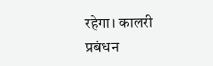रहेगा। कालरी प्रबंधन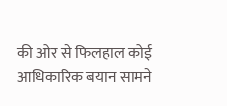की ओर से फिलहाल कोई आधिकारिक बयान सामने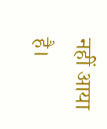नहीं आया है।